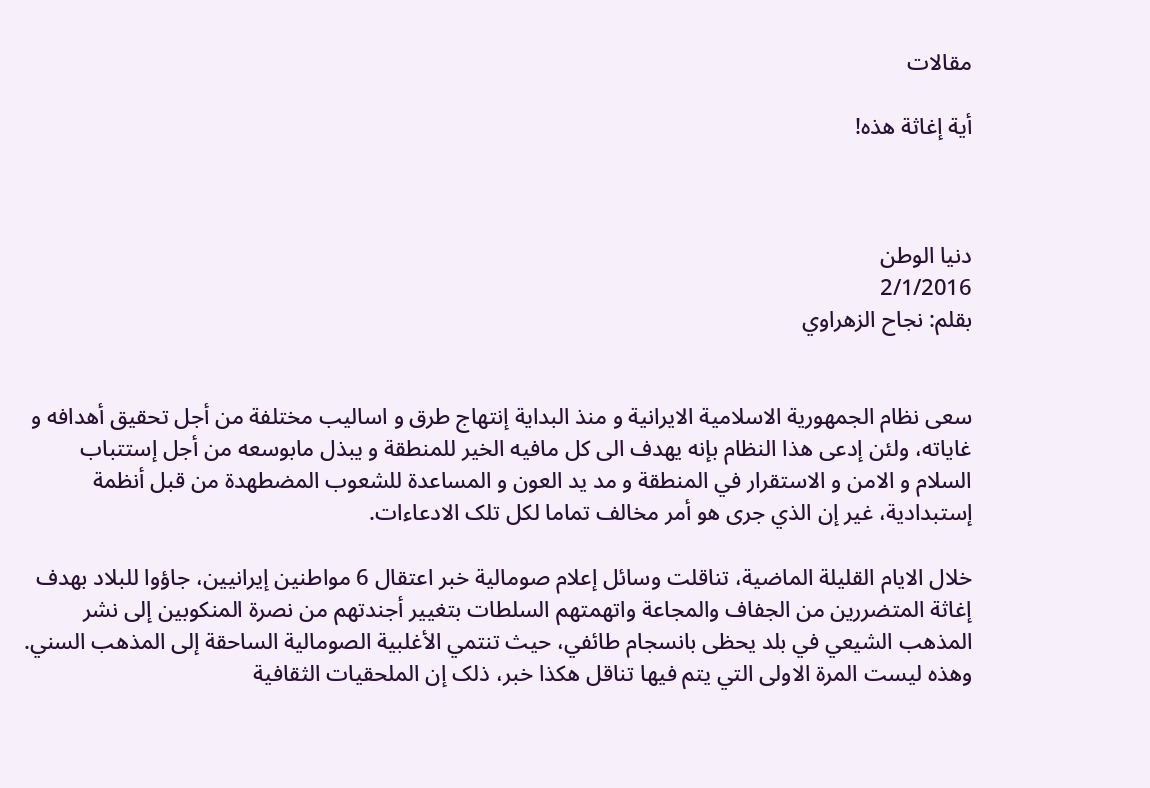مقالات

أية إغاثة هذه!



دنيا الوطن
2/1/2016
بقلم: نجاح الزهراوي


سعی نظام الجمهورية الاسلامية الايرانية و منذ البداية إنتهاج طرق و اساليب مختلفة من أجل تحقيق أهدافه و غاياته، ولئن إدعی هذا النظام بإنه يهدف الی کل مافيه الخير للمنطقة و يبذل مابوسعه من أجل إستتباب السلام و الامن و الاستقرار في المنطقة و مد يد العون و المساعدة للشعوب المضطهدة من قبل أنظمة إستبدادية، غير إن الذي جری هو أمر مخالف تماما لکل تلک الادعاءات.

خلال الايام القليلة الماضية، تناقلت وسائل إعلام صومالية خبر اعتقال 6 مواطنين إيرانيين، جاؤوا للبلاد بهدف إغاثة المتضررين من الجفاف والمجاعة واتهمتهم السلطات بتغيير أجندتهم من نصرة المنکوبين إلی نشر المذهب الشيعي في بلد يحظی بانسجام طائفي، حيث تنتمي الأغلبية الصومالية الساحقة إلی المذهب السني. وهذه ليست المرة الاولی التي يتم فيها تناقل هکذا خبر، ذلک إن الملحقيات الثقافية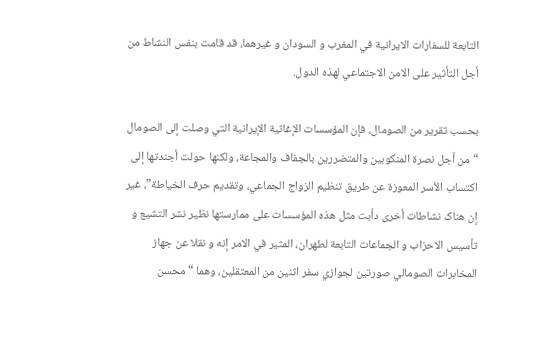التابعة للسفارات الايرانية في المغرب و السودان و غيرهما، قد قامت بنفس النشاط من أجل التأثير علی الامن الاجتماعي لهذه الدول.

بحسب تقرير من الصومال، فإن المؤسسات الإغاثية الإيرانية التي وصلت إلی الصومال “من أجل نصرة المنکوبين والمتضررين بالجفاف والمجاعة، ولکنها حولت أجندتها إلی اکتساب الأسر المعوزة عن طريق تنظيم الزواج الجماعي، وتقديم حرف الخياطة”، غير إن هناک نشاطات أخری دأبت مثل هذه المؤسسات علی ممارستها نظير نشر التشيع و تأسيس الاحزاب و الجماعات التابعة لطهران، المثير في الامر إنه و نقلا عن جهاز المخابرات الصومالي صورتين لجوازي سفر اثنين من المعتقلين، وهما “محسن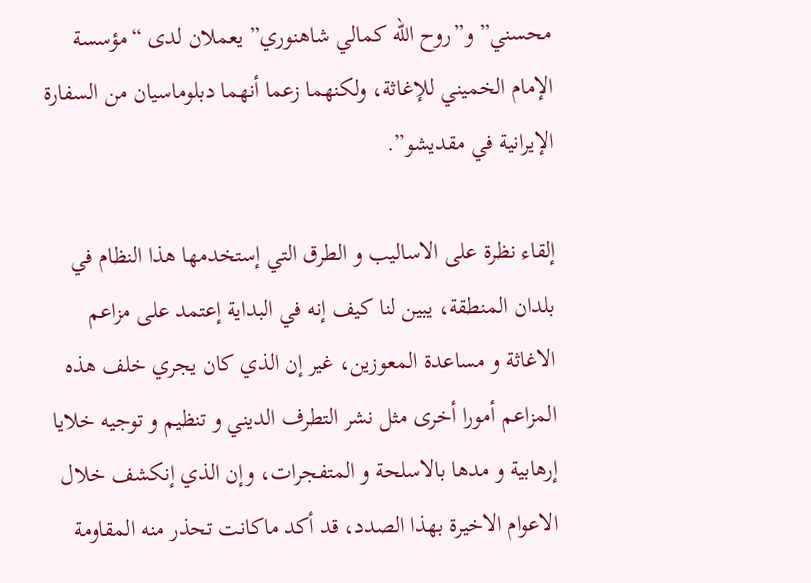محسني” و”روح الله کمالي شاهنوري” يعملان لدی “مؤسسة الإمام الخميني للإغاثة، ولکنهما زعما أنهما دبلوماسيان من السفارة الإيرانية في مقديشو”.

إلقاء نظرة علی الاساليب و الطرق التي إستخدمها هذا النظام في بلدان المنطقة، يبين لنا کيف إنه في البداية إعتمد علی مزاعم الاغاثة و مساعدة المعوزين، غير إن الذي کان يجري خلف هذه المزاعم أمورا أخری مثل نشر التطرف الديني و تنظيم و توجيه خلايا إرهابية و مدها بالاسلحة و المتفجرات، وإن الذي إنکشف خلال الاعوام الاخيرة بهذا الصدد، قد أکد ماکانت تحذر منه المقاومة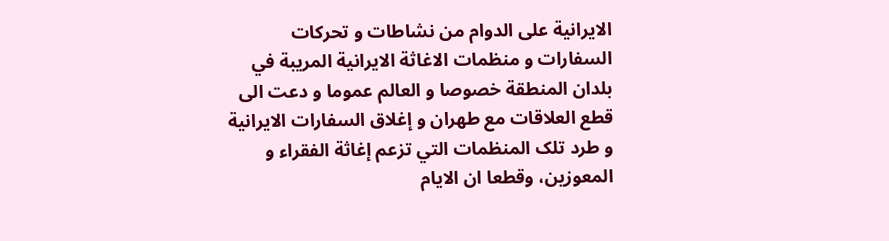الايرانية علی الدوام من نشاطات و تحرکات السفارات و منظمات الاغاثة الايرانية المريبة في بلدان المنطقة خصوصا و العالم عموما و دعت الی قطع العلاقات مع طهران و إغلاق السفارات الايرانية و طرد تلک المنظمات التي تزعم إغاثة الفقراء و المعوزين، وقطعا ان الايام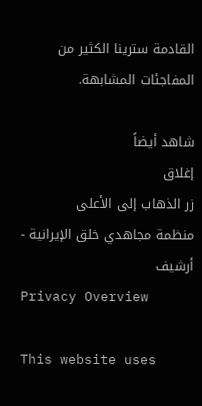القادمة سترينا الکثير من المفاجئات المشابهة.

شاهد أيضاً
إغلاق
زر الذهاب إلى الأعلى
منظمة مجاهدي خلق الإيرانية - أرشیف
Privacy Overview

This website uses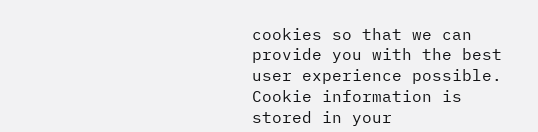cookies so that we can provide you with the best user experience possible. Cookie information is stored in your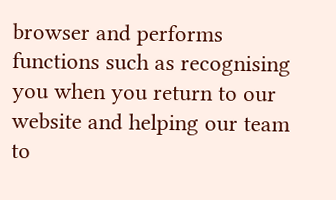browser and performs functions such as recognising you when you return to our website and helping our team to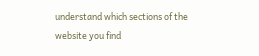understand which sections of the website you find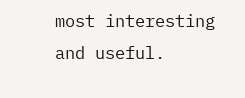most interesting and useful.